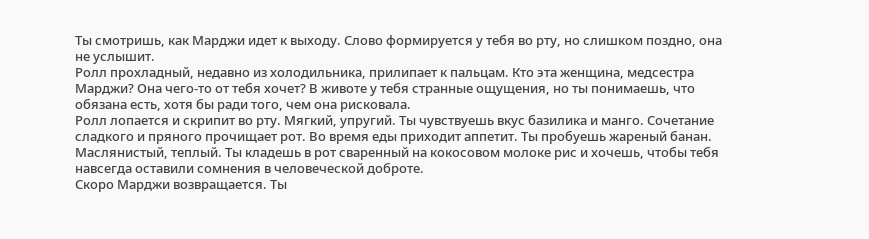Ты смотришь, как Марджи идет к выходу. Слово формируется у тебя во рту, но слишком поздно, она не услышит.
Ролл прохладный, недавно из холодильника, прилипает к пальцам. Кто эта женщина, медсестра Марджи? Она чего-то от тебя хочет? В животе у тебя странные ощущения, но ты понимаешь, что обязана есть, хотя бы ради того, чем она рисковала.
Ролл лопается и скрипит во рту. Мягкий, упругий. Ты чувствуешь вкус базилика и манго. Сочетание сладкого и пряного прочищает рот. Во время еды приходит аппетит. Ты пробуешь жареный банан. Маслянистый, теплый. Ты кладешь в рот сваренный на кокосовом молоке рис и хочешь, чтобы тебя навсегда оставили сомнения в человеческой доброте.
Скоро Марджи возвращается. Ты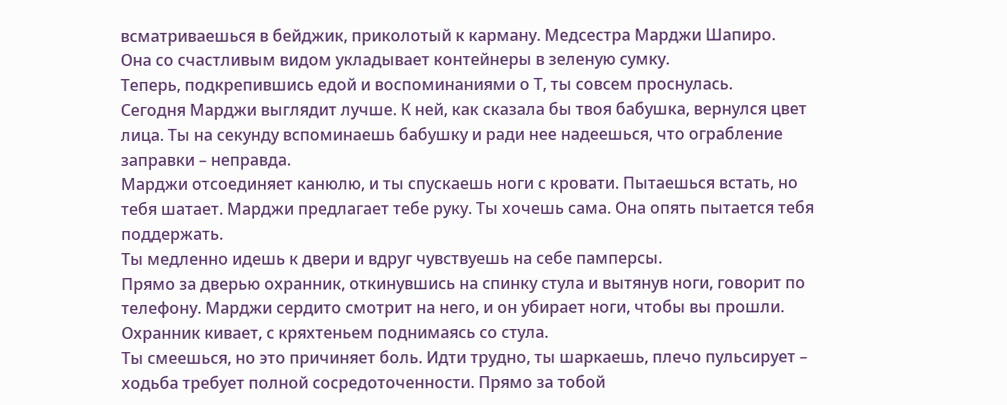всматриваешься в бейджик, приколотый к карману. Медсестра Марджи Шапиро.
Она со счастливым видом укладывает контейнеры в зеленую сумку.
Теперь, подкрепившись едой и воспоминаниями о Т, ты совсем проснулась.
Сегодня Марджи выглядит лучше. К ней, как сказала бы твоя бабушка, вернулся цвет лица. Ты на секунду вспоминаешь бабушку и ради нее надеешься, что ограбление заправки – неправда.
Марджи отсоединяет канюлю, и ты спускаешь ноги с кровати. Пытаешься встать, но тебя шатает. Марджи предлагает тебе руку. Ты хочешь сама. Она опять пытается тебя поддержать.
Ты медленно идешь к двери и вдруг чувствуешь на себе памперсы.
Прямо за дверью охранник, откинувшись на спинку стула и вытянув ноги, говорит по телефону. Марджи сердито смотрит на него, и он убирает ноги, чтобы вы прошли.
Охранник кивает, с кряхтеньем поднимаясь со стула.
Ты смеешься, но это причиняет боль. Идти трудно, ты шаркаешь, плечо пульсирует – ходьба требует полной сосредоточенности. Прямо за тобой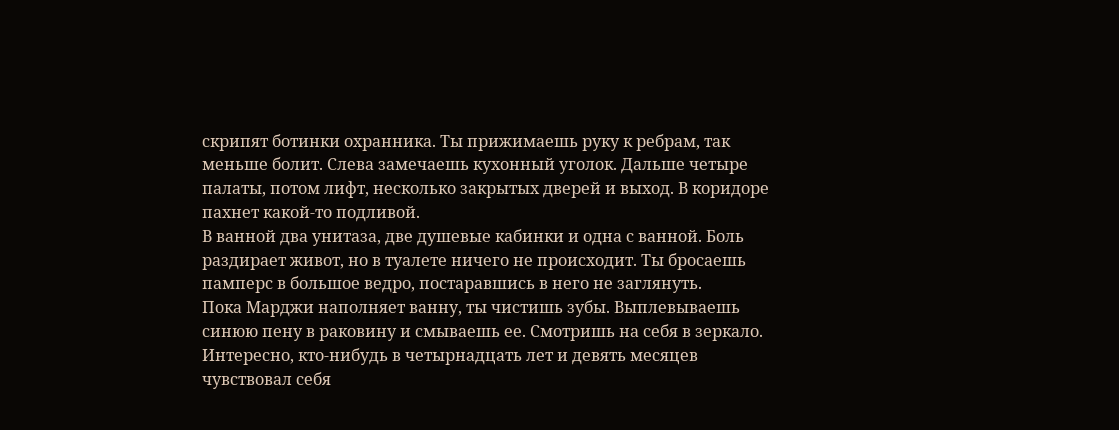скрипят ботинки охранника. Ты прижимаешь руку к ребрам, так меньше болит. Слева замечаешь кухонный уголок. Дальше четыре палаты, потом лифт, несколько закрытых дверей и выход. В коридоре пахнет какой-то подливой.
В ванной два унитаза, две душевые кабинки и одна с ванной. Боль раздирает живот, но в туалете ничего не происходит. Ты бросаешь памперс в большое ведро, постаравшись в него не заглянуть.
Пока Марджи наполняет ванну, ты чистишь зубы. Выплевываешь синюю пену в раковину и смываешь ее. Смотришь на себя в зеркало. Интересно, кто-нибудь в четырнадцать лет и девять месяцев чувствовал себя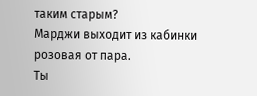таким старым?
Марджи выходит из кабинки розовая от пара.
Ты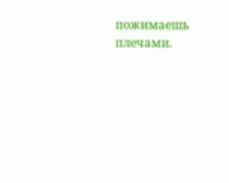пожимаешь плечами.